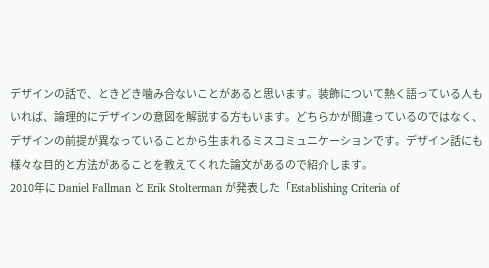デザインの話で、ときどき噛み合ないことがあると思います。装飾について熱く語っている人もいれば、論理的にデザインの意図を解説する方もいます。どちらかが間違っているのではなく、デザインの前提が異なっていることから生まれるミスコミュニケーションです。デザイン話にも様々な目的と方法があることを教えてくれた論文があるので紹介します。
2010年に Daniel Fallman と Erik Stolterman が発表した「Establishing Criteria of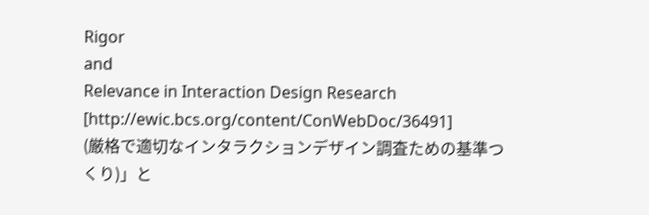Rigor
and
Relevance in Interaction Design Research
[http://ewic.bcs.org/content/ConWebDoc/36491]
(厳格で適切なインタラクションデザイン調査ための基準つくり)」と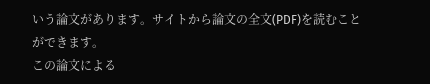いう論文があります。サイトから論文の全文(PDF)を読むことができます。
この論文による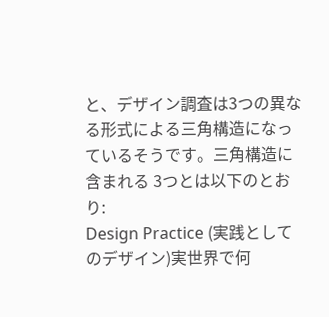と、デザイン調査は3つの異なる形式による三角構造になっているそうです。三角構造に含まれる 3つとは以下のとおり:
Design Practice (実践としてのデザイン)実世界で何